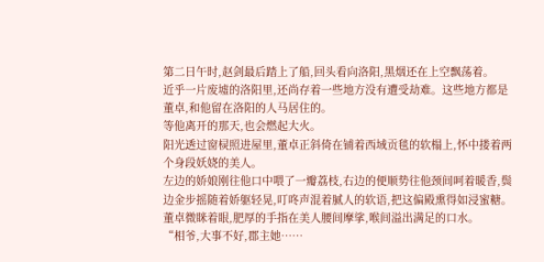第二日午时,赵剑最后踏上了船,回头看向洛阳,黑烟还在上空飘荡着。
近乎一片废墟的洛阳里,还尚存着一些地方没有遭受劫难。这些地方都是董卓,和他留在洛阳的人马居住的。
等他离开的那天,也会燃起大火。
阳光透过窗棂照进屋里,董卓正斜倚在铺着西域贡毯的软榻上,怀中搂着两个身段妖娆的美人。
左边的娇娘刚往他口中喂了一瓣荔枝,右边的便顺势往他颈间呵着暖香,鬓边金步摇随着娇躯轻晃,叮咚声混着腻人的软语,把这偏殿熏得如浸蜜糖。
董卓微眯着眼,肥厚的手指在美人腰间摩挲,喉间溢出满足的口水。
“相爷,大事不好,郡主她……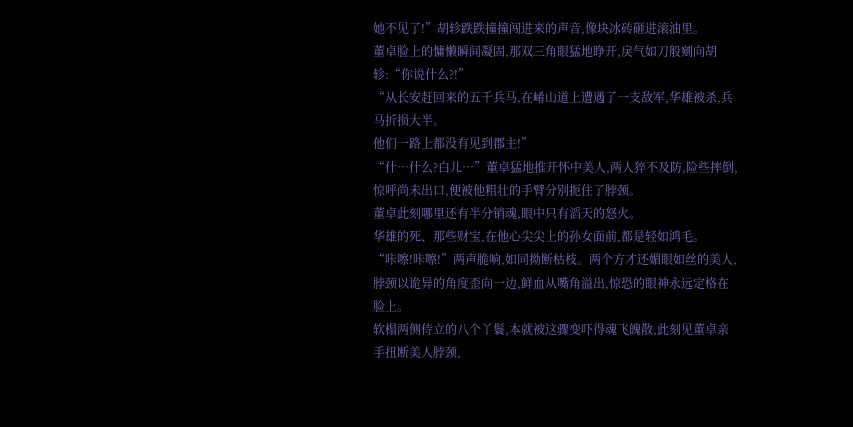她不见了!”胡轸跌跌撞撞闯进来的声音,像块冰砖砸进滚油里。
董卓脸上的慵懒瞬间凝固,那双三角眼猛地睁开,戾气如刀般剜向胡轸:“你说什么?!”
“从长安赶回来的五千兵马,在崤山道上遭遇了一支敌军,华雄被杀,兵马折损大半。
他们一路上都没有见到郡主!”
“什…什么?白儿…”董卓猛地推开怀中美人,两人猝不及防,险些摔倒,惊呼尚未出口,便被他粗壮的手臂分别扼住了脖颈。
董卓此刻哪里还有半分销魂,眼中只有滔天的怒火。
华雄的死、那些财宝,在他心尖尖上的孙女面前,都是轻如鸿毛。
“咔嚓!咔嚓!”两声脆响,如同拗断枯枝。两个方才还媚眼如丝的美人,脖颈以诡异的角度歪向一边,鲜血从嘴角溢出,惊恐的眼神永远定格在脸上。
软榻两侧侍立的八个丫鬟,本就被这骤变吓得魂飞魄散,此刻见董卓亲手扭断美人脖颈,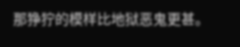那狰狞的模样比地狱恶鬼更甚。